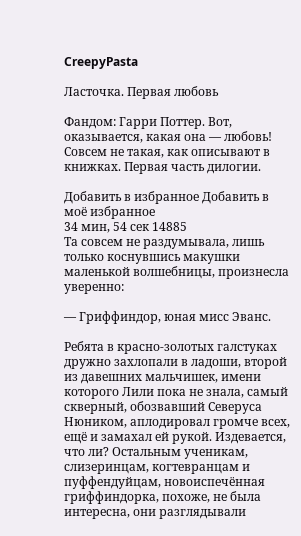CreepyPasta

Ласточка. Первая любовь

Фандом: Гарри Поттер. Вот, оказывается, какая она — любовь! Совсем не такая, как описывают в книжках. Первая часть дилогии.

Добавить в избранное Добавить в моё избранное
34 мин, 54 сек 14885
Та совсем не раздумывала, лишь только коснувшись макушки маленькой волшебницы, произнесла уверенно:

— Гриффиндор, юная мисс Эванс.

Ребята в красно-золотых галстуках дружно захлопали в ладоши, второй из давешних мальчишек, имени которого Лили пока не знала, самый скверный, обозвавший Северуса Нюником, аплодировал громче всех, ещё и замахал ей рукой. Издевается, что ли? Остальным ученикам, слизеринцам, когтевранцам и пуффендуйцам, новоиспечённая гриффиндорка, похоже, не была интересна, они разглядывали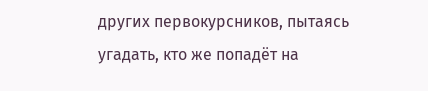других первокурсников, пытаясь угадать, кто же попадёт на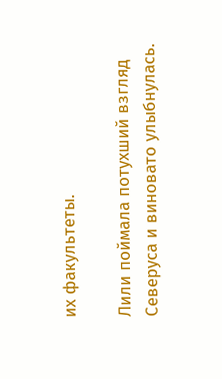их факультеты.

Лили поймала потухший взгляд Северуса и виновато улыбнулась.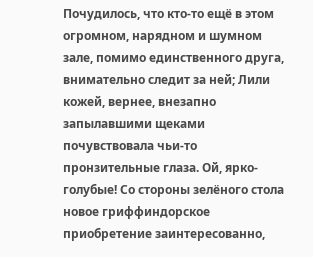Почудилось, что кто-то ещё в этом огромном, нарядном и шумном зале, помимо единственного друга, внимательно следит за ней; Лили кожей, вернее, внезапно запылавшими щеками почувствовала чьи-то пронзительные глаза. Ой, ярко-голубые! Со стороны зелёного стола новое гриффиндорское приобретение заинтересованно,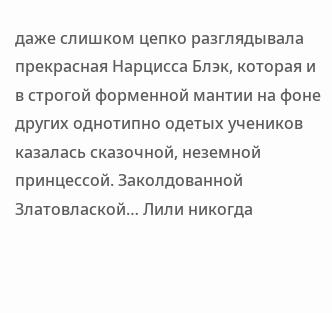даже слишком цепко разглядывала прекрасная Нарцисса Блэк, которая и в строгой форменной мантии на фоне других однотипно одетых учеников казалась сказочной, неземной принцессой. Заколдованной Златовлаской… Лили никогда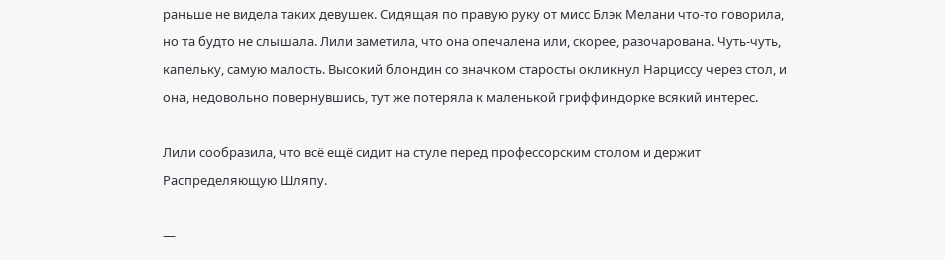раньше не видела таких девушек. Сидящая по правую руку от мисс Блэк Мелани что-то говорила, но та будто не слышала. Лили заметила, что она опечалена или, скорее, разочарована. Чуть-чуть, капельку, самую малость. Высокий блондин со значком старосты окликнул Нарциссу через стол, и она, недовольно повернувшись, тут же потеряла к маленькой гриффиндорке всякий интерес.

Лили сообразила, что всё ещё сидит на стуле перед профессорским столом и держит Распределяющую Шляпу.

—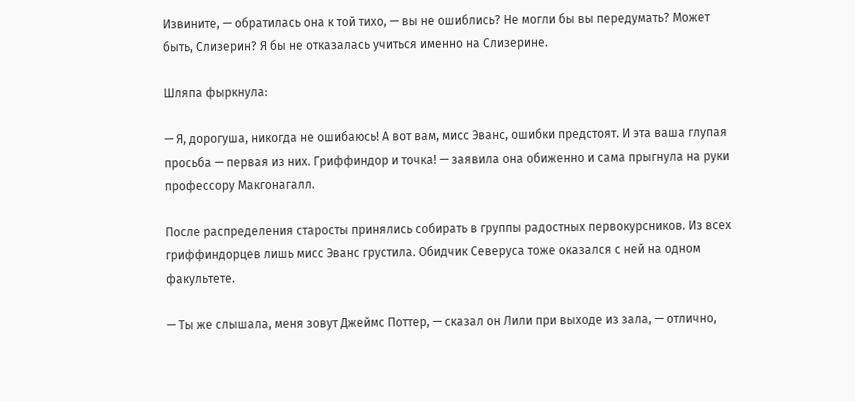Извините, — обратилась она к той тихо, — вы не ошиблись? Не могли бы вы передумать? Может быть, Слизерин? Я бы не отказалась учиться именно на Слизерине.

Шляпа фыркнула:

— Я, дорогуша, никогда не ошибаюсь! А вот вам, мисс Эванс, ошибки предстоят. И эта ваша глупая просьба — первая из них. Гриффиндор и точка! — заявила она обиженно и сама прыгнула на руки профессору Макгонагалл.

После распределения старосты принялись собирать в группы радостных первокурсников. Из всех гриффиндорцев лишь мисс Эванс грустила. Обидчик Северуса тоже оказался с ней на одном факультете.

— Ты же слышала, меня зовут Джеймс Поттер, — сказал он Лили при выходе из зала, — отлично,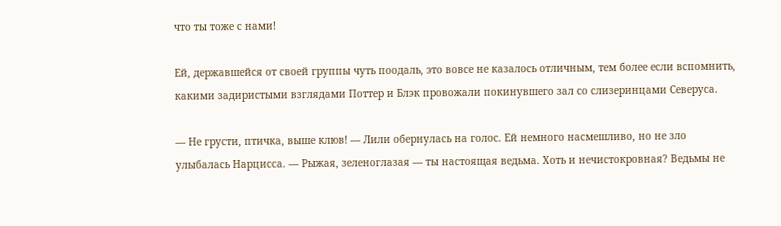что ты тоже с нами!

Ей, державшейся от своей группы чуть поодаль, это вовсе не казалось отличным, тем более если вспомнить, какими задиристыми взглядами Поттер и Блэк провожали покинувшего зал со слизеринцами Северуса.

— Не грусти, птичка, выше клюв! — Лили обернулась на голос. Ей немного насмешливо, но не зло улыбалась Нарцисса. — Рыжая, зеленоглазая — ты настоящая ведьма. Хоть и нечистокровная? Ведьмы не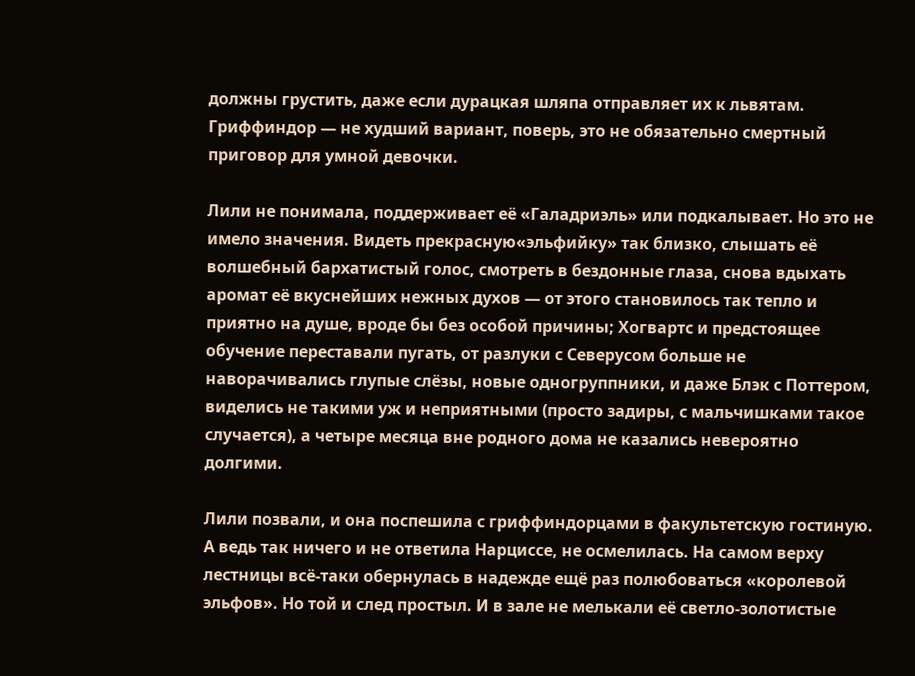должны грустить, даже если дурацкая шляпа отправляет их к львятам. Гриффиндор — не худший вариант, поверь, это не обязательно смертный приговор для умной девочки.

Лили не понимала, поддерживает её «Галадриэль» или подкалывает. Но это не имело значения. Видеть прекрасную«эльфийку» так близко, слышать её волшебный бархатистый голос, смотреть в бездонные глаза, снова вдыхать аромат её вкуснейших нежных духов — от этого становилось так тепло и приятно на душе, вроде бы без особой причины; Хогвартс и предстоящее обучение переставали пугать, от разлуки с Северусом больше не наворачивались глупые слёзы, новые одногруппники, и даже Блэк с Поттером, виделись не такими уж и неприятными (просто задиры, с мальчишками такое случается), а четыре месяца вне родного дома не казались невероятно долгими.

Лили позвали, и она поспешила с гриффиндорцами в факультетскую гостиную. А ведь так ничего и не ответила Нарциссе, не осмелилась. На самом верху лестницы всё-таки обернулась в надежде ещё раз полюбоваться «королевой эльфов». Но той и след простыл. И в зале не мелькали её светло-золотистые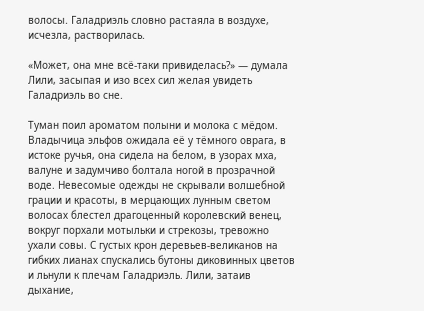волосы. Галадриэль словно растаяла в воздухе, исчезла, растворилась.

«Может, она мне всё-таки привиделась?» — думала Лили, засыпая и изо всех сил желая увидеть Галадриэль во сне.

Туман поил ароматом полыни и молока с мёдом. Владычица эльфов ожидала её у тёмного оврага, в истоке ручья, она сидела на белом, в узорах мха, валуне и задумчиво болтала ногой в прозрачной воде. Невесомые одежды не скрывали волшебной грации и красоты, в мерцающих лунным светом волосах блестел драгоценный королевский венец, вокруг порхали мотыльки и стрекозы, тревожно ухали совы. С густых крон деревьев-великанов на гибких лианах спускались бутоны диковинных цветов и льнули к плечам Галадриэль. Лили, затаив дыхание,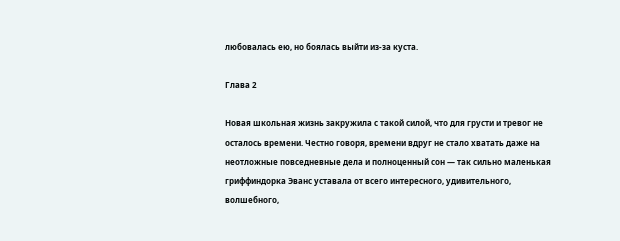любовалась ею, но боялась выйти из-за куста.

Глава 2

Новая школьная жизнь закружила с такой силой, что для грусти и тревог не осталось времени. Честно говоря, времени вдруг не стало хватать даже на неотложные повседневные дела и полноценный сон — так сильно маленькая гриффиндорка Эванс уставала от всего интересного, удивительного, волшебного,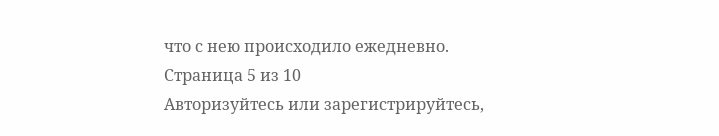что с нею происходило ежедневно.
Страница 5 из 10
Авторизуйтесь или зарегистрируйтесь,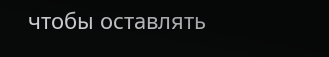чтобы оставлять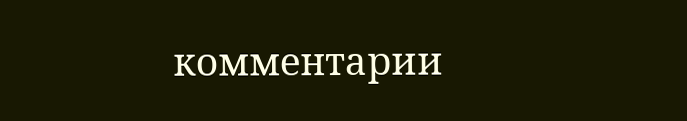комментарии